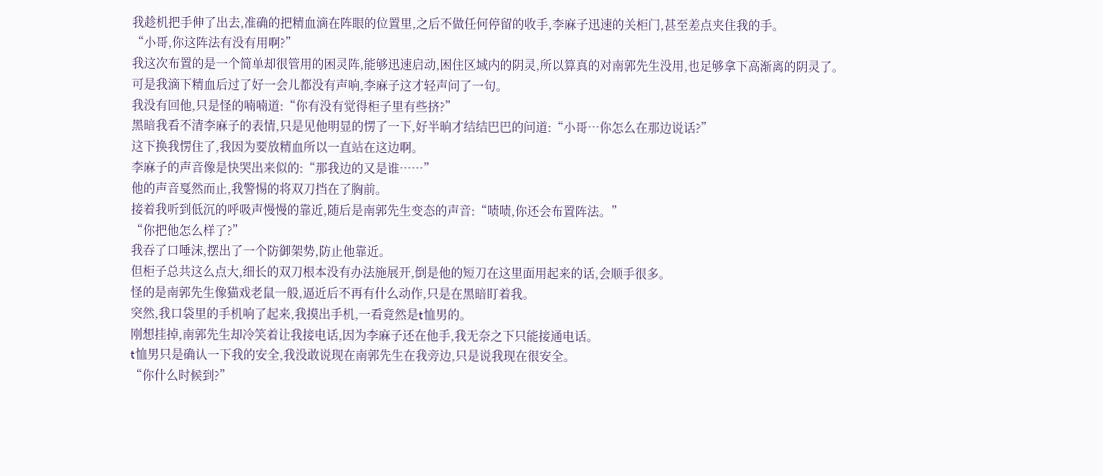我趁机把手伸了出去,准确的把精血滴在阵眼的位置里,之后不做任何停留的收手,李麻子迅速的关柜门,甚至差点夹住我的手。
“小哥,你这阵法有没有用啊?”
我这次布置的是一个简单却很管用的困灵阵,能够迅速启动,困住区域内的阴灵,所以算真的对南郭先生没用,也足够拿下高渐离的阴灵了。
可是我滴下精血后过了好一会儿都没有声响,李麻子这才轻声问了一句。
我没有回他,只是怪的喃喃道:“你有没有觉得柜子里有些挤?”
黑暗我看不清李麻子的表情,只是见他明显的愣了一下,好半晌才结结巴巴的问道:“小哥…你怎么在那边说话?”
这下换我愣住了,我因为要放精血所以一直站在这边啊。
李麻子的声音像是快哭出来似的:“那我边的又是谁……”
他的声音戛然而止,我警惕的将双刀挡在了胸前。
接着我听到低沉的呼吸声慢慢的靠近,随后是南郭先生变态的声音:“啧啧,你还会布置阵法。”
“你把他怎么样了?”
我吞了口唾沫,摆出了一个防御架势,防止他靠近。
但柜子总共这么点大,细长的双刀根本没有办法施展开,倒是他的短刀在这里面用起来的话,会顺手很多。
怪的是南郭先生像猫戏老鼠一般,逼近后不再有什么动作,只是在黑暗盯着我。
突然,我口袋里的手机响了起来,我摸出手机,一看竟然是t恤男的。
刚想挂掉,南郭先生却冷笑着让我接电话,因为李麻子还在他手,我无奈之下只能接通电话。
t恤男只是确认一下我的安全,我没敢说现在南郭先生在我旁边,只是说我现在很安全。
“你什么时候到?”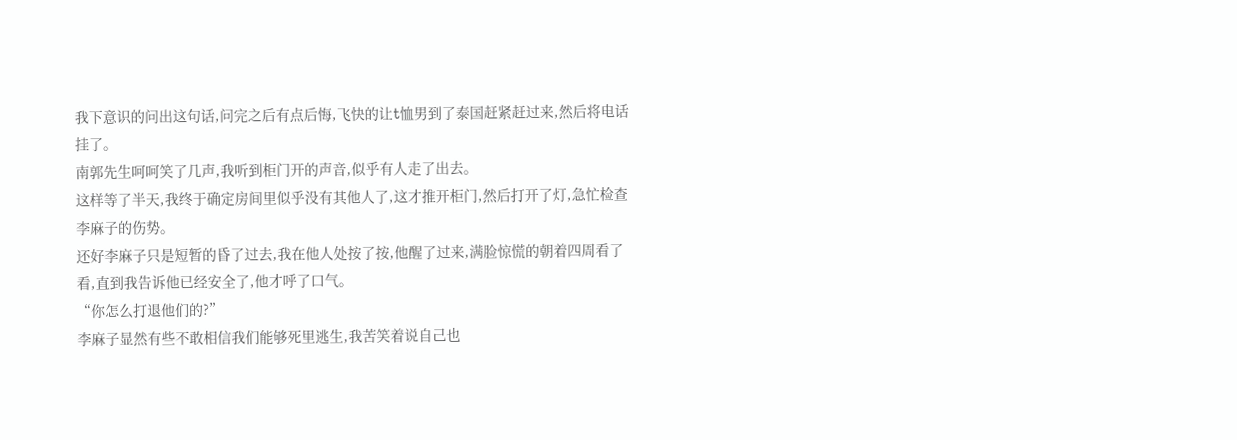我下意识的问出这句话,问完之后有点后悔,飞快的让t恤男到了泰国赶紧赶过来,然后将电话挂了。
南郭先生呵呵笑了几声,我听到柜门开的声音,似乎有人走了出去。
这样等了半天,我终于确定房间里似乎没有其他人了,这才推开柜门,然后打开了灯,急忙检查李麻子的伤势。
还好李麻子只是短暂的昏了过去,我在他人处按了按,他醒了过来,满脸惊慌的朝着四周看了看,直到我告诉他已经安全了,他才呼了口气。
“你怎么打退他们的?”
李麻子显然有些不敢相信我们能够死里逃生,我苦笑着说自己也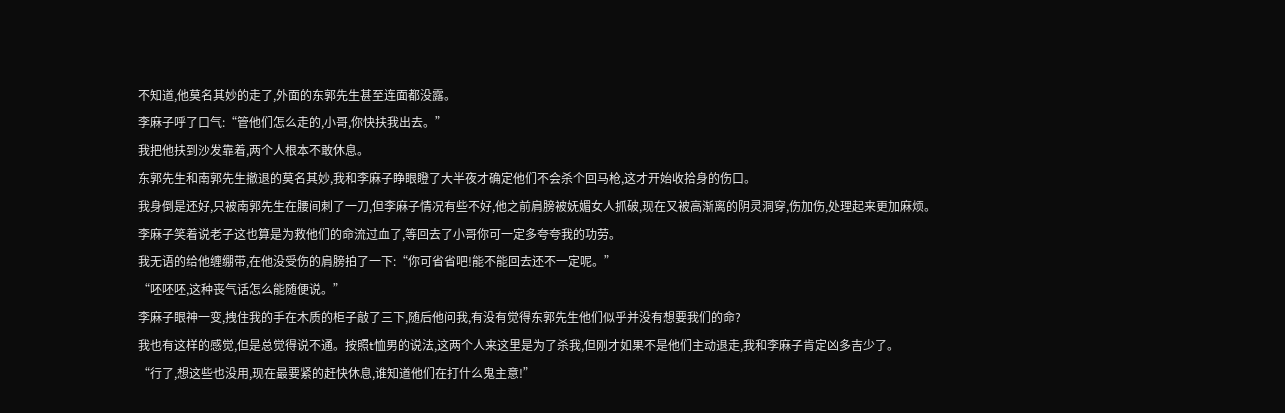不知道,他莫名其妙的走了,外面的东郭先生甚至连面都没露。
李麻子呼了口气:“管他们怎么走的,小哥,你快扶我出去。”
我把他扶到沙发靠着,两个人根本不敢休息。
东郭先生和南郭先生撤退的莫名其妙,我和李麻子睁眼瞪了大半夜才确定他们不会杀个回马枪,这才开始收拾身的伤口。
我身倒是还好,只被南郭先生在腰间刺了一刀,但李麻子情况有些不好,他之前肩膀被妩媚女人抓破,现在又被高渐离的阴灵洞穿,伤加伤,处理起来更加麻烦。
李麻子笑着说老子这也算是为救他们的命流过血了,等回去了小哥你可一定多夸夸我的功劳。
我无语的给他缠绷带,在他没受伤的肩膀拍了一下:“你可省省吧!能不能回去还不一定呢。”
“呸呸呸,这种丧气话怎么能随便说。”
李麻子眼神一变,拽住我的手在木质的柜子敲了三下,随后他问我,有没有觉得东郭先生他们似乎并没有想要我们的命?
我也有这样的感觉,但是总觉得说不通。按照t恤男的说法,这两个人来这里是为了杀我,但刚才如果不是他们主动退走,我和李麻子肯定凶多吉少了。
“行了,想这些也没用,现在最要紧的赶快休息,谁知道他们在打什么鬼主意!”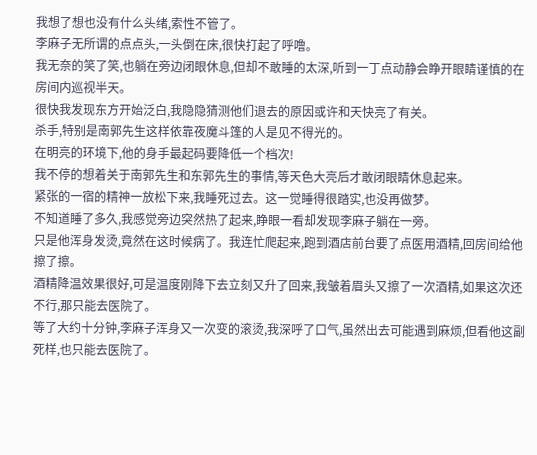我想了想也没有什么头绪,索性不管了。
李麻子无所谓的点点头,一头倒在床,很快打起了呼噜。
我无奈的笑了笑,也躺在旁边闭眼休息,但却不敢睡的太深,听到一丁点动静会睁开眼睛谨慎的在房间内巡视半天。
很快我发现东方开始泛白,我隐隐猜测他们退去的原因或许和天快亮了有关。
杀手,特别是南郭先生这样依靠夜魔斗篷的人是见不得光的。
在明亮的环境下,他的身手最起码要降低一个档次!
我不停的想着关于南郭先生和东郭先生的事情,等天色大亮后才敢闭眼睛休息起来。
紧张的一宿的精神一放松下来,我睡死过去。这一觉睡得很踏实,也没再做梦。
不知道睡了多久,我感觉旁边突然热了起来,睁眼一看却发现李麻子躺在一旁。
只是他浑身发烫,竟然在这时候病了。我连忙爬起来,跑到酒店前台要了点医用酒精,回房间给他擦了擦。
酒精降温效果很好,可是温度刚降下去立刻又升了回来,我皱着眉头又擦了一次酒精,如果这次还不行,那只能去医院了。
等了大约十分钟,李麻子浑身又一次变的滚烫,我深呼了口气,虽然出去可能遇到麻烦,但看他这副死样,也只能去医院了。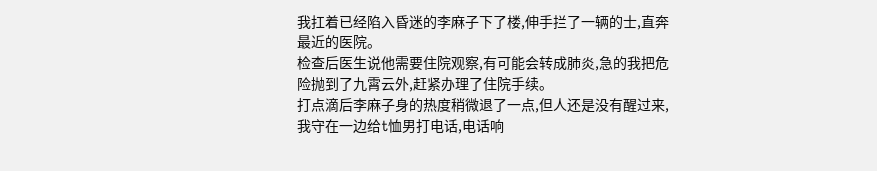我扛着已经陷入昏迷的李麻子下了楼,伸手拦了一辆的士,直奔最近的医院。
检查后医生说他需要住院观察,有可能会转成肺炎,急的我把危险抛到了九霄云外,赶紧办理了住院手续。
打点滴后李麻子身的热度稍微退了一点,但人还是没有醒过来,我守在一边给t恤男打电话,电话响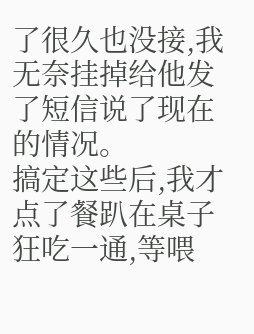了很久也没接,我无奈挂掉给他发了短信说了现在的情况。
搞定这些后,我才点了餐趴在桌子狂吃一通,等喂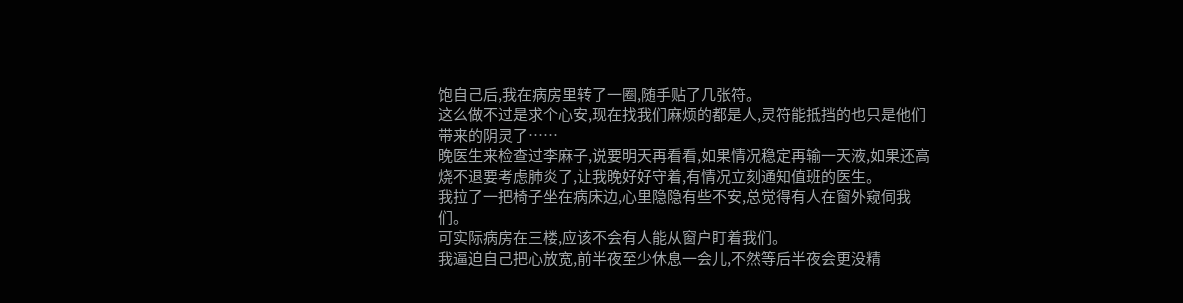饱自己后,我在病房里转了一圈,随手贴了几张符。
这么做不过是求个心安,现在找我们麻烦的都是人,灵符能抵挡的也只是他们带来的阴灵了……
晚医生来检查过李麻子,说要明天再看看,如果情况稳定再输一天液,如果还高烧不退要考虑肺炎了,让我晚好好守着,有情况立刻通知值班的医生。
我拉了一把椅子坐在病床边,心里隐隐有些不安,总觉得有人在窗外窥伺我们。
可实际病房在三楼,应该不会有人能从窗户盯着我们。
我逼迫自己把心放宽,前半夜至少休息一会儿,不然等后半夜会更没精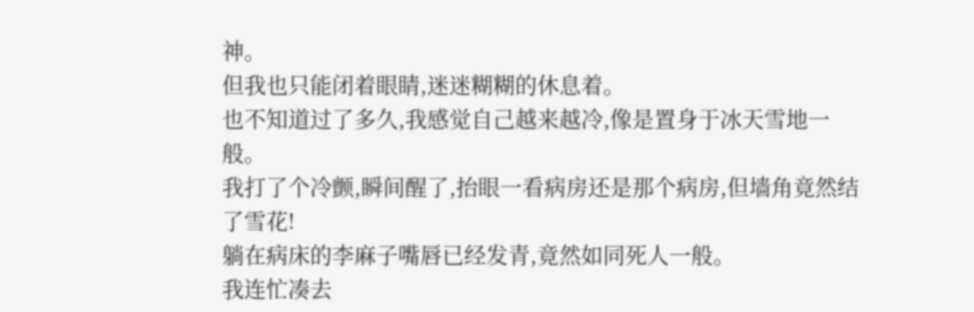神。
但我也只能闭着眼睛,迷迷糊糊的休息着。
也不知道过了多久,我感觉自己越来越冷,像是置身于冰天雪地一般。
我打了个冷颤,瞬间醒了,抬眼一看病房还是那个病房,但墙角竟然结了雪花!
躺在病床的李麻子嘴唇已经发青,竟然如同死人一般。
我连忙凑去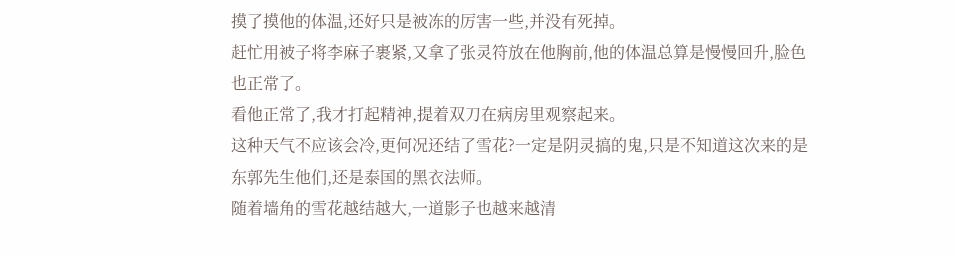摸了摸他的体温,还好只是被冻的厉害一些,并没有死掉。
赶忙用被子将李麻子裹紧,又拿了张灵符放在他胸前,他的体温总算是慢慢回升,脸色也正常了。
看他正常了,我才打起精神,提着双刀在病房里观察起来。
这种天气不应该会冷,更何况还结了雪花?一定是阴灵搞的鬼,只是不知道这次来的是东郭先生他们,还是泰国的黑衣法师。
随着墙角的雪花越结越大,一道影子也越来越清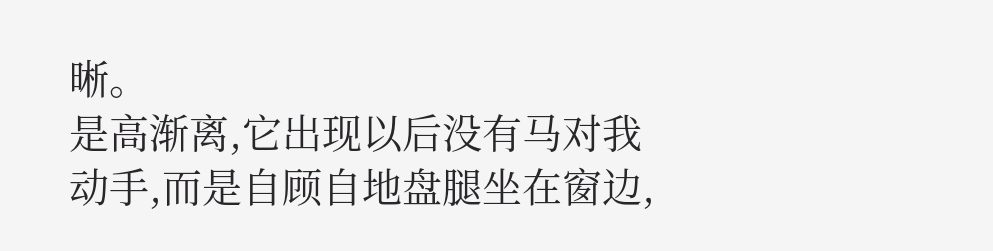晰。
是高渐离,它出现以后没有马对我动手,而是自顾自地盘腿坐在窗边,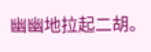幽幽地拉起二胡。